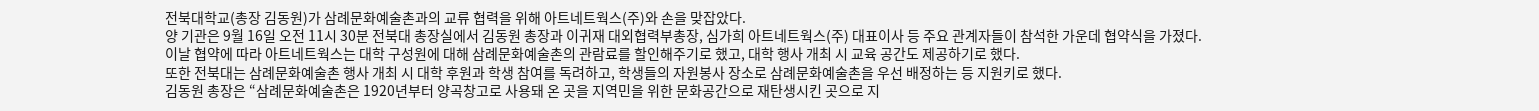전북대학교(총장 김동원)가 삼례문화예술촌과의 교류 협력을 위해 아트네트웍스(주)와 손을 맞잡았다.
양 기관은 9월 16일 오전 11시 30분 전북대 총장실에서 김동원 총장과 이귀재 대외협력부총장, 심가희 아트네트웍스(주) 대표이사 등 주요 관계자들이 참석한 가운데 협약식을 가졌다.
이날 협약에 따라 아트네트웍스는 대학 구성원에 대해 삼례문화예술촌의 관람료를 할인해주기로 했고, 대학 행사 개최 시 교육 공간도 제공하기로 했다.
또한 전북대는 삼례문화예술촌 행사 개최 시 대학 후원과 학생 참여를 독려하고, 학생들의 자원봉사 장소로 삼례문화예술촌을 우선 배정하는 등 지원키로 했다.
김동원 총장은 “삼례문화예술촌은 1920년부터 양곡창고로 사용돼 온 곳을 지역민을 위한 문화공간으로 재탄생시킨 곳으로 지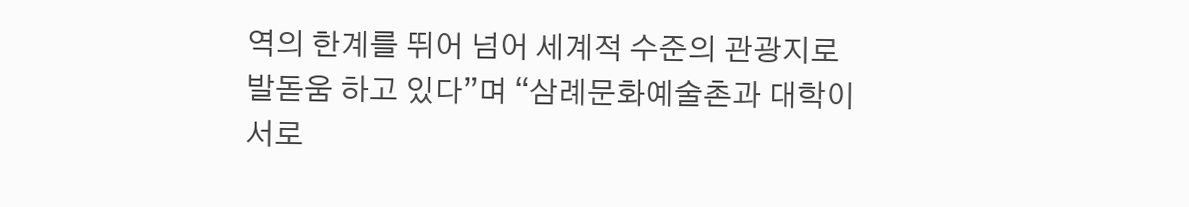역의 한계를 뛰어 넘어 세계적 수준의 관광지로 발돋움 하고 있다”며 “삼례문화예술촌과 대학이 서로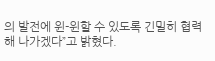의 발전에 윈-윈할 수 있도록 긴밀히 협력해 나가겠다”고 밝혔다.